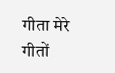गीता मेरे गीतों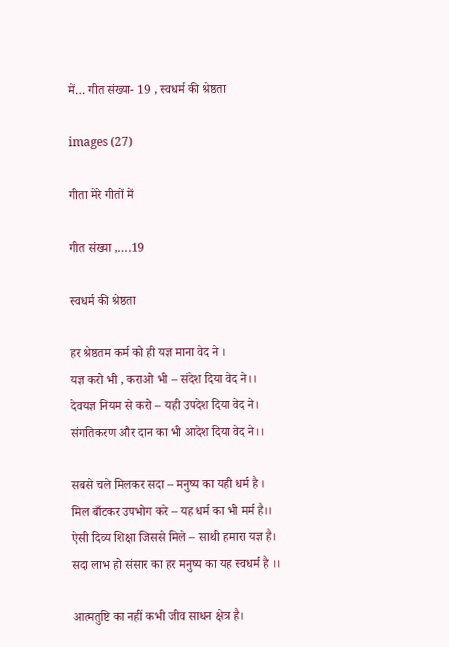में… गीत संख्या- 19 , स्वधर्म की श्रेष्ठता

images (27)

गीता मेरे गीतों में

गीत संख्या ,….19

स्वधर्म की श्रेष्ठता

हर श्रेष्ठतम कर्म को ही यज्ञ माना वेद ने ।
यज्ञ करो भी , कराओ भी – संदेश दिया वेद ने।।
देवयज्ञ नियम से करो – यही उपदेश दिया वेद ने।
संगतिकरण और दान का भी आदेश दिया वेद ने।।

सबसे चले मिलकर सदा – मनुष्य का यही धर्म है ।
मिल बाँटकर उपभोग करे – यह धर्म का भी मर्म है।।
ऐसी दिव्य शिक्षा जिससे मिले – साथी हमारा यज्ञ है।
सदा लाभ हो संसार का हर मनुष्य का यह स्वधर्म है ।।

आत्मतुष्टि का नहीं कभी जीव साधन क्षेत्र है।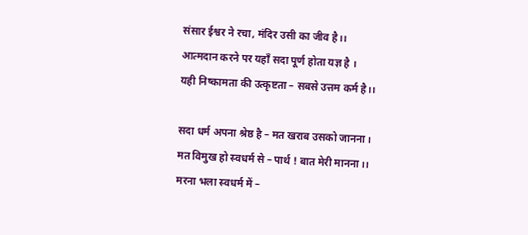संसार ईश्वर ने रचा, मंदिर उसी का जीव है।।
आत्मदान करने पर यहाँ सदा पूर्ण होता यज्ञ है ।
यही निष्कामता की उत्कृष्टता – सबसे उत्तम कर्म है।।

सदा धर्म अपना श्रेष्ठ है – मत खराब उसको जानना।
मत विमुख हो स्वधर्म से – पार्थ ! बात मेरी मानना।।
मरना भला स्वधर्म में –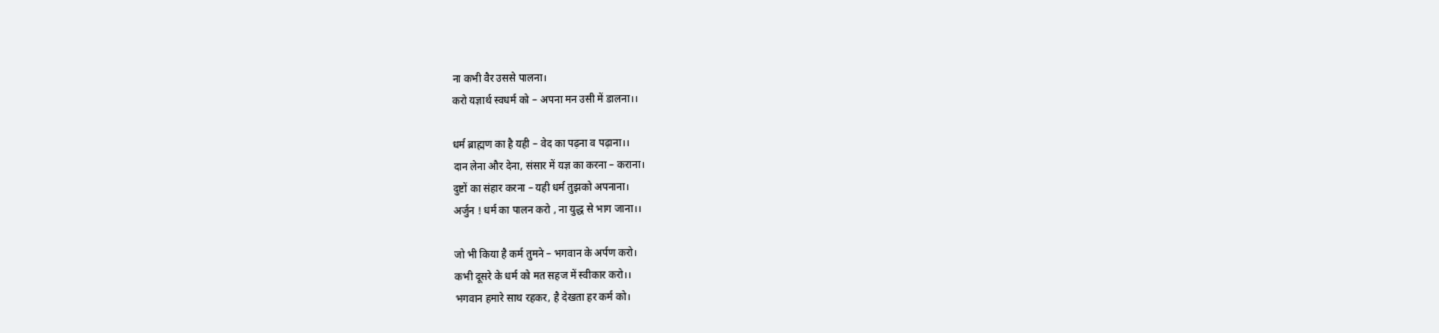ना कभी वैर उससे पालना।
करो यज्ञार्थ स्वधर्म को – अपना मन उसी में डालना।।

धर्म ब्राह्मण का है यही – वेद का पढ़ना व पढ़ाना।।
दान लेना और देना, संसार में यज्ञ का करना – कराना।
दुष्टों का संहार करना – यही धर्म तुझको अपनाना।
अर्जुन ! धर्म का पालन करो , ना युद्ध से भाग जाना।।

जो भी किया है कर्म तुमने – भगवान के अर्पण करो।
कभी दूसरे के धर्म को मत सहज में स्वीकार करो।।
भगवान हमारे साथ रहकर, है देखता हर कर्म को।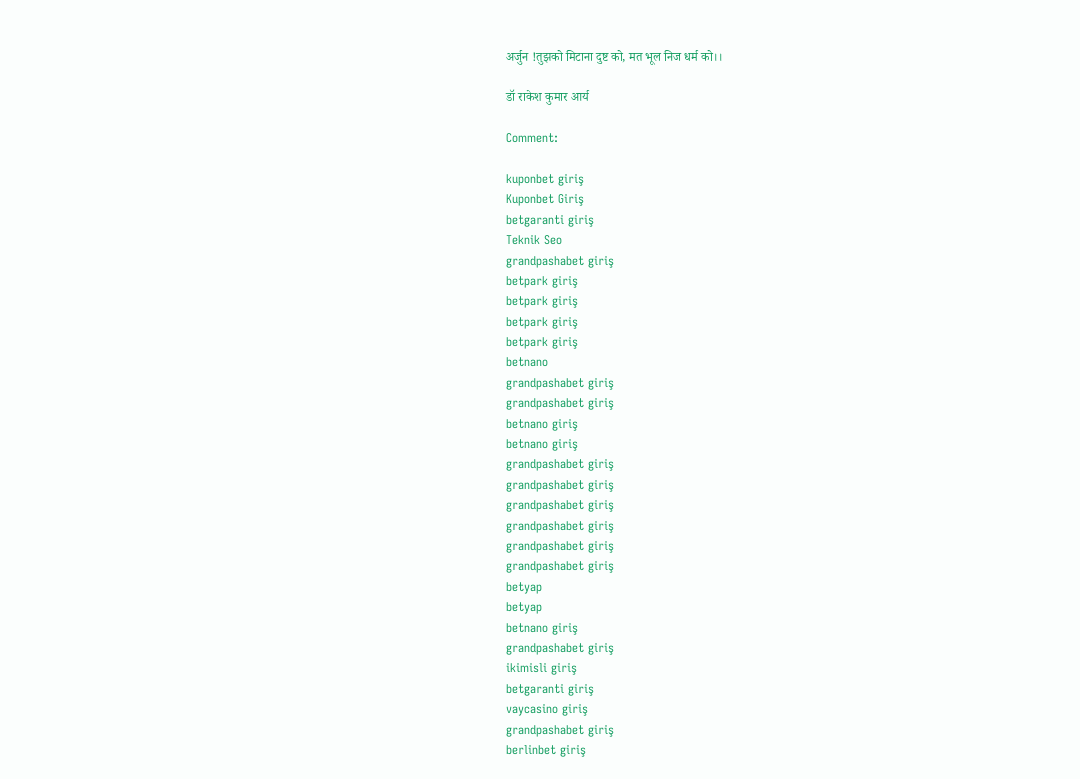अर्जुन !तुझको मिटाना दुष्ट को, मत भूल निज धर्म को।।

डॉ राकेश कुमार आर्य

Comment:

kuponbet giriş
Kuponbet Giriş
betgaranti giriş
Teknik Seo
grandpashabet giriş
betpark giriş
betpark giriş
betpark giriş
betpark giriş
betnano
grandpashabet giriş
grandpashabet giriş
betnano giriş
betnano giriş
grandpashabet giriş
grandpashabet giriş
grandpashabet giriş
grandpashabet giriş
grandpashabet giriş
grandpashabet giriş
betyap
betyap
betnano giriş
grandpashabet giriş
ikimisli giriş
betgaranti giriş
vaycasino giriş
grandpashabet giriş
berlinbet giriş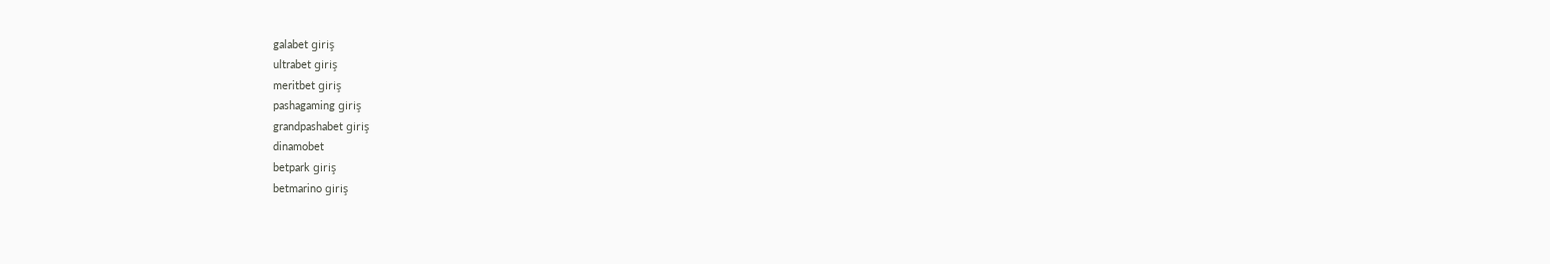galabet giriş
ultrabet giriş
meritbet giriş
pashagaming giriş
grandpashabet giriş
dinamobet
betpark giriş
betmarino giriş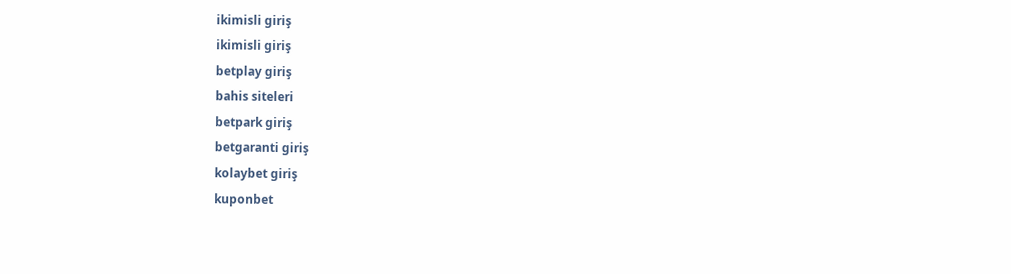ikimisli giriş
ikimisli giriş
betplay giriş
bahis siteleri
betpark giriş
betgaranti giriş
kolaybet giriş
kuponbet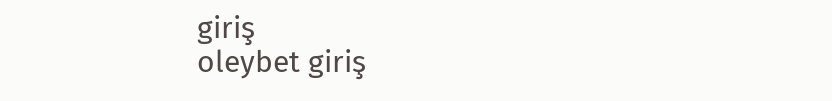giriş
oleybet giriş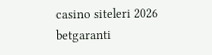casino siteleri 2026
betgaranti